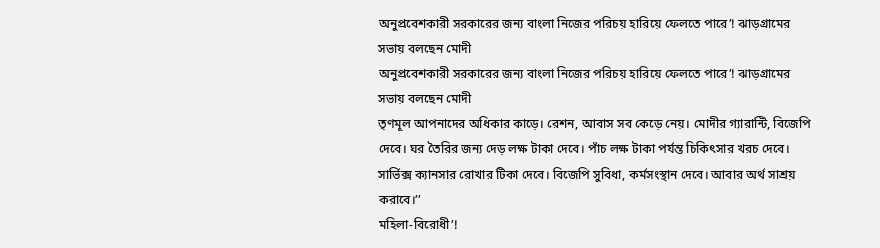অনুপ্রবেশকারী সরকারের জন্য বাংলা নিজের পরিচয় হারিয়ে ফেলতে পারে’! ঝাড়গ্রামের সভায় বলছেন মোদী
অনুপ্রবেশকারী সরকারের জন্য বাংলা নিজের পরিচয় হারিয়ে ফেলতে পারে’! ঝাড়গ্রামের সভায় বলছেন মোদী
তৃণমূল আপনাদের অধিকার কাড়ে। রেশন, আবাস সব কেড়ে নেয়। মোদীর গ্যারান্টি, বিজেপি দেবে। ঘর তৈরির জন্য দেড় লক্ষ টাকা দেবে। পাঁচ লক্ষ টাকা পর্যন্ত চিকিৎসার খরচ দেবে। সার্ভিক্স ক্যানসার রোখার টিকা দেবে। বিজেপি সুবিধা, কর্মসংস্থান দেবে। আবার অর্থ সাশ্রয় করাবে।’’
মহিলা-বিরোধী’!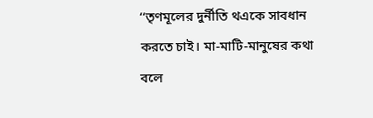‘‘তৃণমূলের দুর্নীতি থএকে সাবধান করতে চাই। মা-মাটি-মানুষের কথা বলে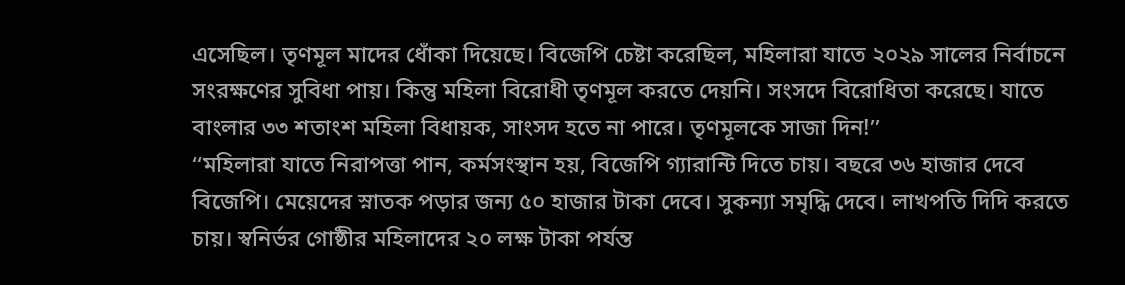এসেছিল। তৃণমূল মাদের ধোঁকা দিয়েছে। বিজেপি চেষ্টা করেছিল, মহিলারা যাতে ২০২৯ সালের নির্বাচনে সংরক্ষণের সুবিধা পায়। কিন্তু মহিলা বিরোধী তৃণমূল করতে দেয়নি। সংসদে বিরোধিতা করেছে। যাতে বাংলার ৩৩ শতাংশ মহিলা বিধায়ক, সাংসদ হতে না পারে। তৃণমূলকে সাজা দিন!’’
‘‘মহিলারা যাতে নিরাপত্তা পান, কর্মসংস্থান হয়, বিজেপি গ্যারান্টি দিতে চায়। বছরে ৩৬ হাজার দেবে বিজেপি। মেয়েদের স্নাতক পড়ার জন্য ৫০ হাজার টাকা দেবে। সুকন্যা সমৃদ্ধি দেবে। লাখপতি দিদি করতে চায়। স্বনির্ভর গোষ্ঠীর মহিলাদের ২০ লক্ষ টাকা পর্যন্ত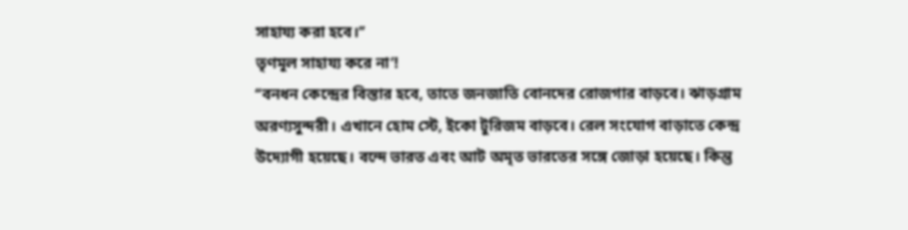সাহায্য করা হবে।’’
তৃণমূল সাহায্য করে না’!
‘‘বনধন কেন্দ্রের বিস্তার হবে, তাতে জনজাতি বোনদের রোজগার বাড়বে। ঝাড়গ্রাম অরণ্যসুন্দরী। এখানে হোম স্টে, ইকো টুরিজম বাড়বে। রেল সংযোগ বাড়াতে কেন্দ্র উদ্যোগী হয়েছে। বন্দে ভারত এবং আট অমৃত ভারতের সঙ্গে জোড়া হয়েছে। কিন্তু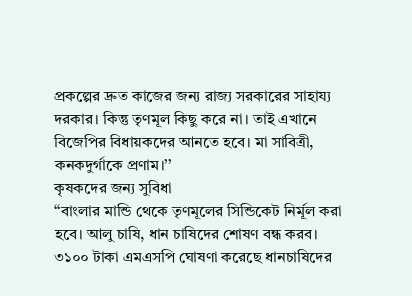প্রকল্পের দ্রুত কাজের জন্য রাজ্য সরকারের সাহায্য দরকার। কিন্তু তৃণমূল কিছু করে না। তাই এখানে বিজেপির বিধায়কদের আনতে হবে। মা সাবিত্রী, কনকদুর্গাকে প্রণাম।’’
কৃষকদের জন্য সুবিধা
‘‘বাংলার মান্ডি থেকে তৃণমূলের সিন্ডিকেট নির্মূল করা হবে। আলু চাষি, ধান চাষিদের শোষণ বন্ধ করব। ৩১০০ টাকা এমএসপি ঘোষণা করেছে ধানচাষিদের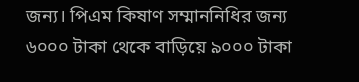জন্য। পিএম কিষাণ সম্মাননিধির জন্য ৬০০০ টাকা থেকে বাড়িয়ে ৯০০০ টাকা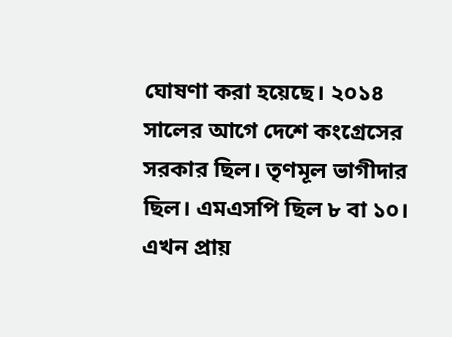ঘোষণা করা হয়েছে। ২০১৪ সালের আগে দেশে কংগ্রেসের সরকার ছিল। তৃণমূল ভাগীদার ছিল। এমএসপি ছিল ৮ বা ১০। এখন প্রায়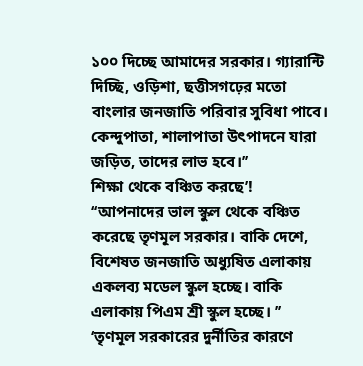১০০ দিচ্ছে আমাদের সরকার। গ্যারান্টি দিচ্ছি, ওড়িশা, ছত্তীসগঢ়ের মতো বাংলার জনজাতি পরিবার সুবিধা পাবে। কেন্দুপাতা, শালাপাতা উৎপাদনে যারা জড়িত, তাদের লাভ হবে।’’
শিক্ষা থেকে বঞ্চিত করছে’!
‘‘আপনাদের ভাল স্কুল থেকে বঞ্চিত করেছে তৃণমূল সরকার। বাকি দেশে, বিশেষত জনজাতি অধ্যুষিত এলাকায় একলব্য মডেল স্কুল হচ্ছে। বাকি এলাকায় পিএম শ্রী স্কুল হচ্ছে। ’’
‘তৃণমূল সরকারের দুর্নীতির কারণে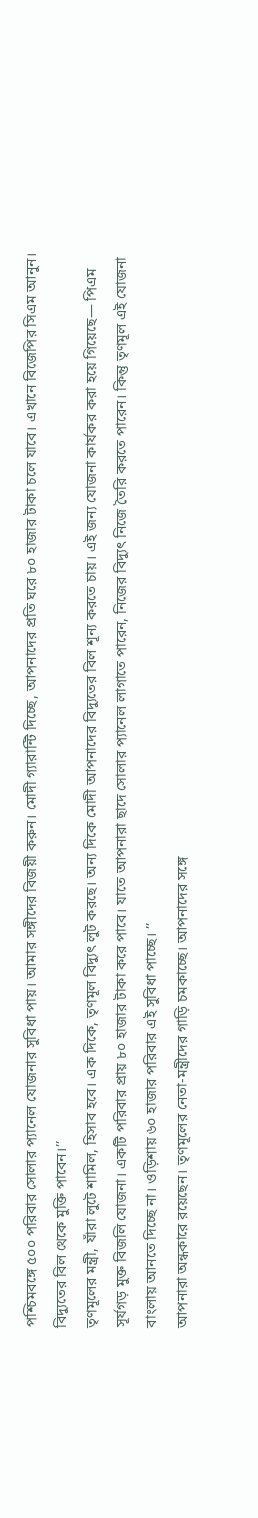পশ্চিমবঙ্গে ৫০০ পরিবার সোলার প্যানেল যোজনার সুবিধা পায়। আমার সঙ্গীদের বিজয়ী করুন। মোদী গ্যারান্টি দিচ্ছে, আপনাদের প্রতি ঘরে ৮০ হাজার টাকা চলে যাবে। এখানে বিজেপির সিএম আনুন। বিদ্যুতের বিল থেকে মুক্তি পাবেন।’’
তৃণমূলের মন্ত্রী, যাঁরা লুটে শামিল, হিসাব হবে। এক দিকে, তৃণমূল বিদ্যুৎ লুট করছে। অন্য দিকে মোদী আপনাদের বিদ্যুতের বিল শূন্য করতে চায়। এই জন্য যোজনা কার্যকর করা হয়ে গিয়েছে— পিএম সূর্যগড় মুক্ত বিজলি যোজনা। একটি পরিবার প্রায় ৮০ হাজার টাকা করে পাবে। যাতে আপনারা ছাদে সোলার প্যানেল লাগাতে পারেন, নিজের বিদ্যুৎ নিজে তৈরি করতে পারেন। কিন্তু তৃণমূল এই যোজনা বাংলায় আনতে দিচ্ছে না। ওড়িশায় ৬০ হাজার পরিবার এই সুবিধা পাচ্ছে। ’’
আপনারা অন্ধকারে রয়েছেন। তৃণমূলের নেতা-মন্ত্রীদের গাড়ি চমকাচ্ছে। আপনাদের সঙ্গে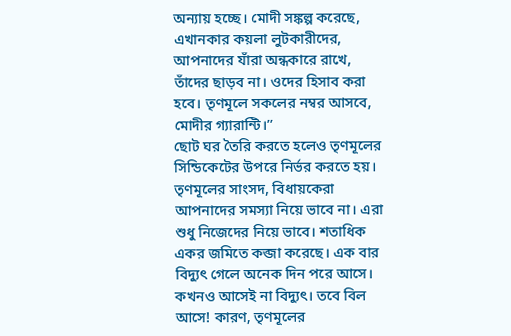অন্যায় হচ্ছে। মোদী সঙ্কল্প করেছে, এখানকার কয়লা লুটকারীদের, আপনাদের যাঁরা অন্ধকারে রাখে, তাঁদের ছাড়ব না। ওদের হিসাব করা হবে। তৃণমূলে সকলের নম্বর আসবে, মোদীর গ্যারান্টি।’’
ছোট ঘর তৈরি করতে হলেও তৃণমূলের সিন্ডিকেটের উপরে নির্ভর করতে হয়। তৃণমূলের সাংসদ, বিধায়কেরা আপনাদের সমস্যা নিয়ে ভাবে না। এরা শুধু নিজেদের নিয়ে ভাবে। শতাধিক একর জমিতে কব্জা করেছে। এক বার বিদ্যুৎ গেলে অনেক দিন পরে আসে। কখনও আসেই না বিদ্যুৎ। তবে বিল আসে! কারণ, তৃণমূলের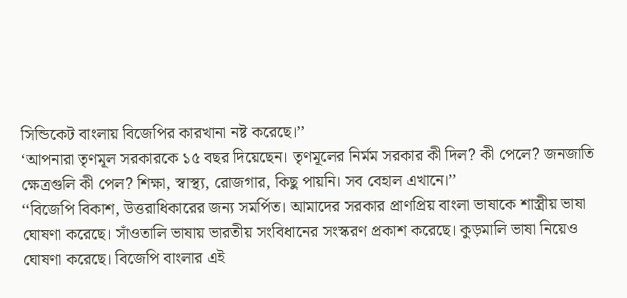সিন্ডিকেট বাংলায় বিজেপির কারখানা নষ্ট করেছে।’’
‘আপনারা তৃণমূল সরকারকে ১৫ বছর দিয়েছেন। তৃণমূলের নির্মম সরকার কী দিল? কী পেলে? জনজাতি ক্ষেত্রগুলি কী পেল? শিক্ষা, স্বাস্থ্য, রোজগার, কিছু পায়নি। সব বেহাল এখানে।’’
‘‘বিজেপি বিকাশ, উত্তরাধিকারের জন্য সমর্পিত। আমাদের সরকার প্রাণপ্রিয় বাংলা ভাষাকে শাস্ত্রীয় ভাষা ঘোষণা করেছে। সাঁওতালি ভাষায় ভারতীয় সংবিধানের সংস্করণ প্রকাশ করেছে। কুড়মালি ভাষা নিয়েও ঘোষণা করেছে। বিজেপি বাংলার এই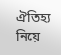ঐতিহ্য নিয়ে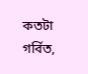কতটা গর্বিত,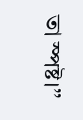তা স্পষ্ট।’’